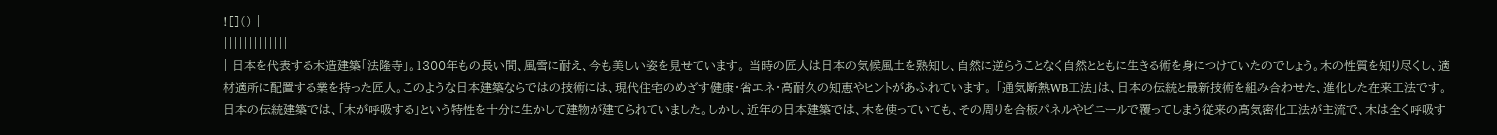![]() |
|||||||||||||
| 日本を代表する木造建築「法隆寺」。1300年もの長い間、風雪に耐え、今も美しい姿を見せています。 当時の匠人は日本の気候風土を熟知し、自然に逆らうことなく自然とともに生きる術を身につけていたのでしょう。木の性質を知り尽くし、適材適所に配置する業を持った匠人。このような日本建築ならではの技術には、現代住宅のめざす健康・省エネ・高耐久の知恵やヒントがあふれています。 「通気断熱WB工法」は、日本の伝統と最新技術を組み合わせた、進化した在来工法です。日本の伝統建築では、「木が呼吸する」という特性を十分に生かして建物が建てられていました。しかし、近年の日本建築では、木を使っていても、その周りを合板パネルやビニールで覆ってしまう従来の高気密化工法が主流で、木は全く呼吸す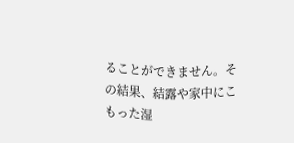ることができません。その結果、結露や家中にこもった湿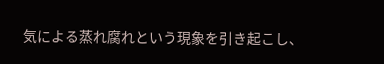気による蒸れ腐れという現象を引き起こし、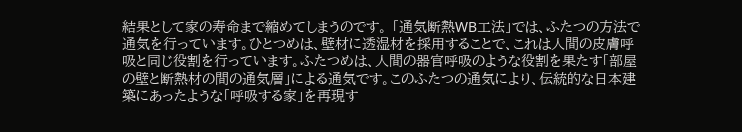結果として家の寿命まで縮めてしまうのです。 「通気断熱WB工法」では、ふたつの方法で通気を行っています。ひとつめは、壁材に透湿材を採用することで、これは人間の皮膚呼吸と同じ役割を行っています。ふたつめは、人間の器官呼吸のような役割を果たす「部屋の壁と断熱材の間の通気層」による通気です。このふたつの通気により、伝統的な日本建築にあったような「呼吸する家」を再現す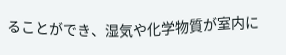ることができ、湿気や化学物質が室内に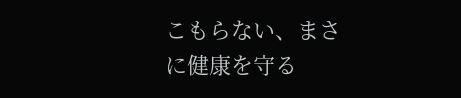こもらない、まさに健康を守る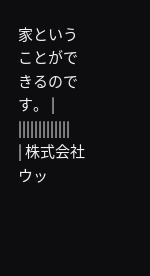家ということができるのです。 |
|||||||||||||
| 株式会社ウッ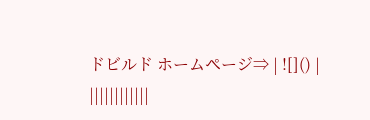ドビルド ホームページ⇒ | ![]() |
||||||||||||